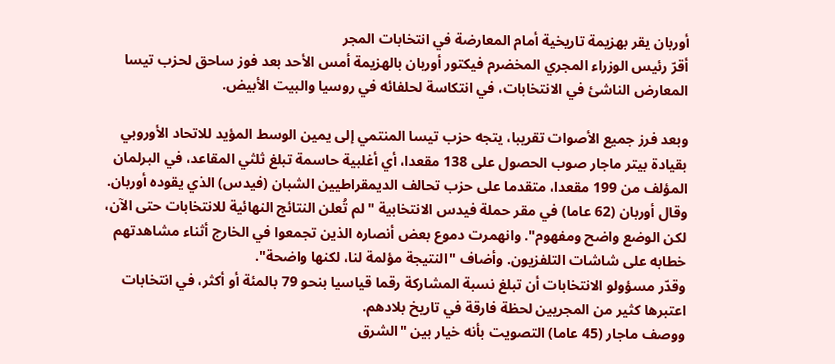أوربان يقر بهزيمة تاريخية أمام المعارضة في انتخابات المجر
أقرّ رئيس الوزراء المجري المخضرم فيكتور أوربان بالهزيمة أمس الأحد بعد فوز ساحق لحزب تيسا المعارض الناشئ في الانتخابات، في انتكاسة لحلفائه في روسيا والبيت الأبيض.

وبعد فرز جميع الأصوات تقريبا، يتجه حزب تيسا المنتمي إلى يمين الوسط المؤيد للاتحاد الأوروبي بقيادة بيتر ماجار صوب الحصول على 138 مقعدا، أي أغلبية حاسمة تبلغ ثلثي المقاعد، في البرلمان المؤلف من 199 مقعدا، متقدما على حزب تحالف الديمقراطيين الشبان (فيدس) الذي يقوده أوربان.
وقال أوربان (62 عاما) في مقر حملة فيدس الانتخابية "لم تُعلن النتائج النهائية للانتخابات حتى الآن، لكن الوضع واضح ومفهوم". وانهمرت دموع بعض أنصاره الذين تجمعوا في الخارج أثناء مشاهدتهم خطابه على شاشات التلفزيون. وأضاف "النتيجة مؤلمة لنا، لكنها واضحة".
وقدّر مسؤولو الانتخابات أن تبلغ نسبة المشاركة رقما قياسيا بنحو 79 بالمئة أو أكثر، في انتخابات اعتبرها كثير من المجريين لحظة فارقة في تاريخ بلادهم.
ووصف ماجار (45 عاما) التصويت بأنه خيار بين "الشرق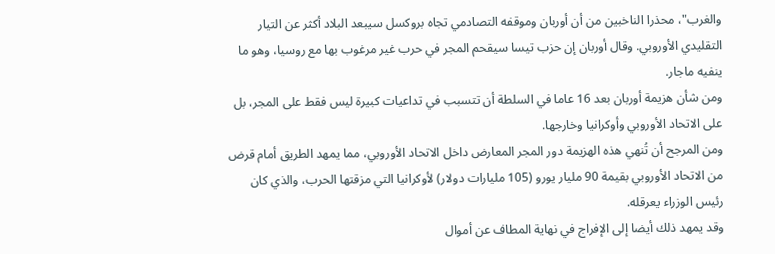والغرب"، محذرا الناخبين من أن أوربان وموقفه التصادمي تجاه بروكسل سيبعد البلاد أكثر عن التيار التقليدي الأوروبي. وقال أوربان إن حزب تيسا سيقحم المجر في حرب غير مرغوب بها مع روسيا، وهو ما ينفيه ماجار.
ومن شأن هزيمة أوربان بعد 16 عاما في السلطة أن تتسبب في تداعيات كبيرة ليس فقط على المجر، بل على الاتحاد الأوروبي وأوكرانيا وخارجها.
ومن المرجح أن تُنهي هذه الهزيمة دور المجر المعارض داخل الاتحاد الأوروبي، مما يمهد الطريق أمام قرض من الاتحاد الأوروبي بقيمة 90 مليار يورو (105 مليارات دولار) لأوكرانيا التي مزقتها الحرب، والذي كان رئيس الوزراء يعرقله.
وقد يمهد ذلك أيضا إلى الإفراج في نهاية المطاف عن أموال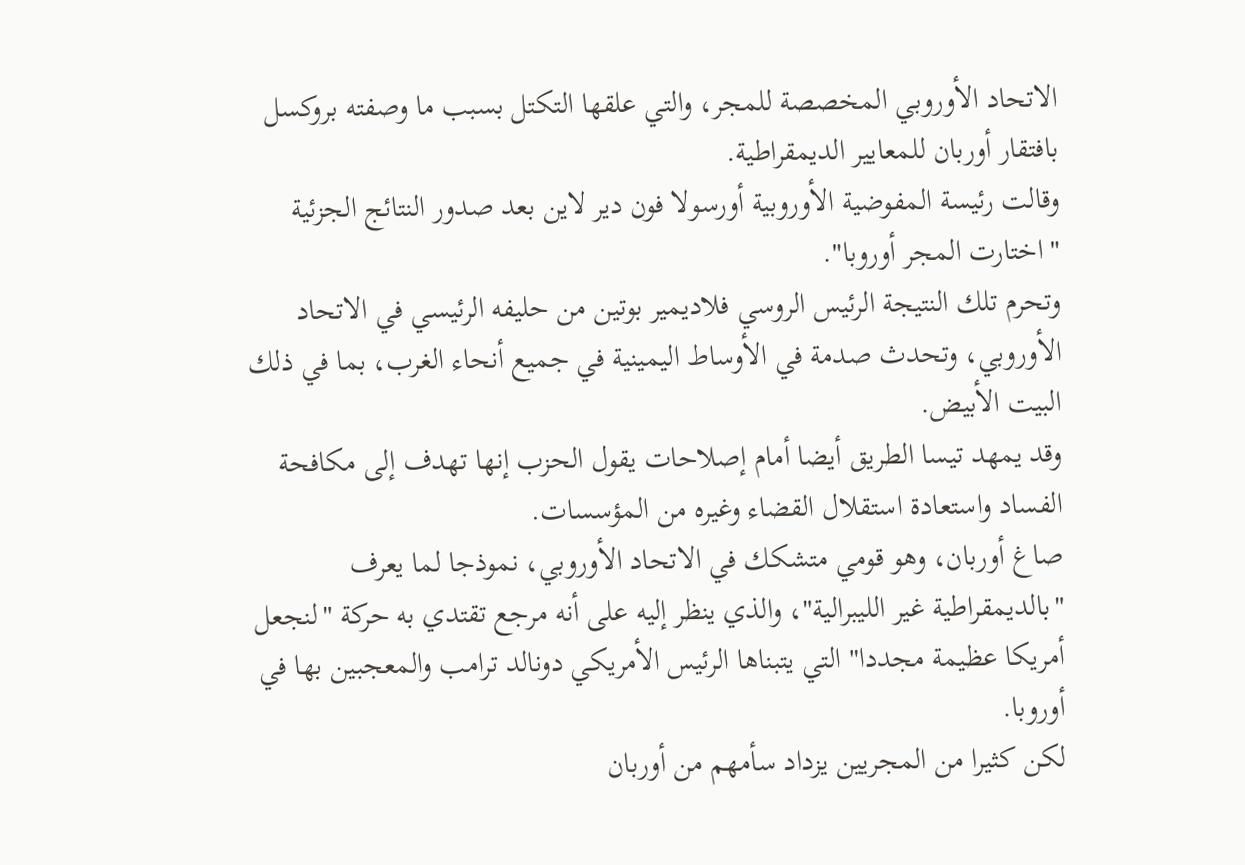الاتحاد الأوروبي المخصصة للمجر، والتي علقها التكتل بسبب ما وصفته بروكسل بافتقار أوربان للمعايير الديمقراطية.
وقالت رئيسة المفوضية الأوروبية أورسولا فون دير لاين بعد صدور النتائج الجزئية "اختارت المجر أوروبا".
وتحرم تلك النتيجة الرئيس الروسي فلاديمير بوتين من حليفه الرئيسي في الاتحاد الأوروبي، وتحدث صدمة في الأوساط اليمينية في جميع أنحاء الغرب، بما في ذلك البيت الأبيض.
وقد يمهد تيسا الطريق أيضا أمام إصلاحات يقول الحزب إنها تهدف إلى مكافحة الفساد واستعادة استقلال القضاء وغيره من المؤسسات.
صاغ أوربان، وهو قومي متشكك في الاتحاد الأوروبي، نموذجا لما يعرف "بالديمقراطية غير الليبرالية"، والذي ينظر إليه على أنه مرجع تقتدي به حركة "لنجعل أمريكا عظيمة مجددا" التي يتبناها الرئيس الأمريكي دونالد ترامب والمعجبين بها في أوروبا.
لكن كثيرا من المجريين يزداد سأمهم من أوربان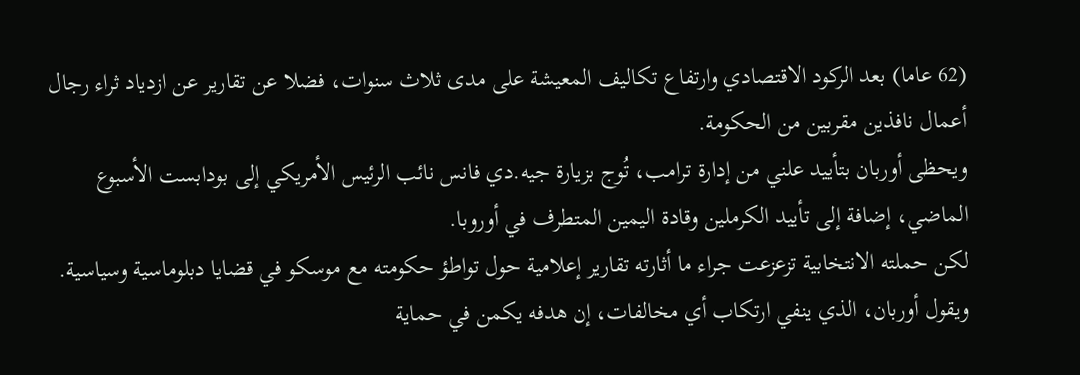(62 عاما) بعد الركود الاقتصادي وارتفاع تكاليف المعيشة على مدى ثلاث سنوات، فضلا عن تقارير عن ازدياد ثراء رجال أعمال نافذين مقربين من الحكومة.
ويحظى أوربان بتأييد علني من إدارة ترامب، تُوج بزيارة جيه.دي فانس نائب الرئيس الأمريكي إلى بودابست الأسبوع الماضي، إضافة إلى تأييد الكرملين وقادة اليمين المتطرف في أوروبا.
لكن حملته الانتخابية تزعزعت جراء ما أثارته تقارير إعلامية حول تواطؤ حكومته مع موسكو في قضايا دبلوماسية وسياسية.
ويقول أوربان، الذي ينفي ارتكاب أي مخالفات، إن هدفه يكمن في حماية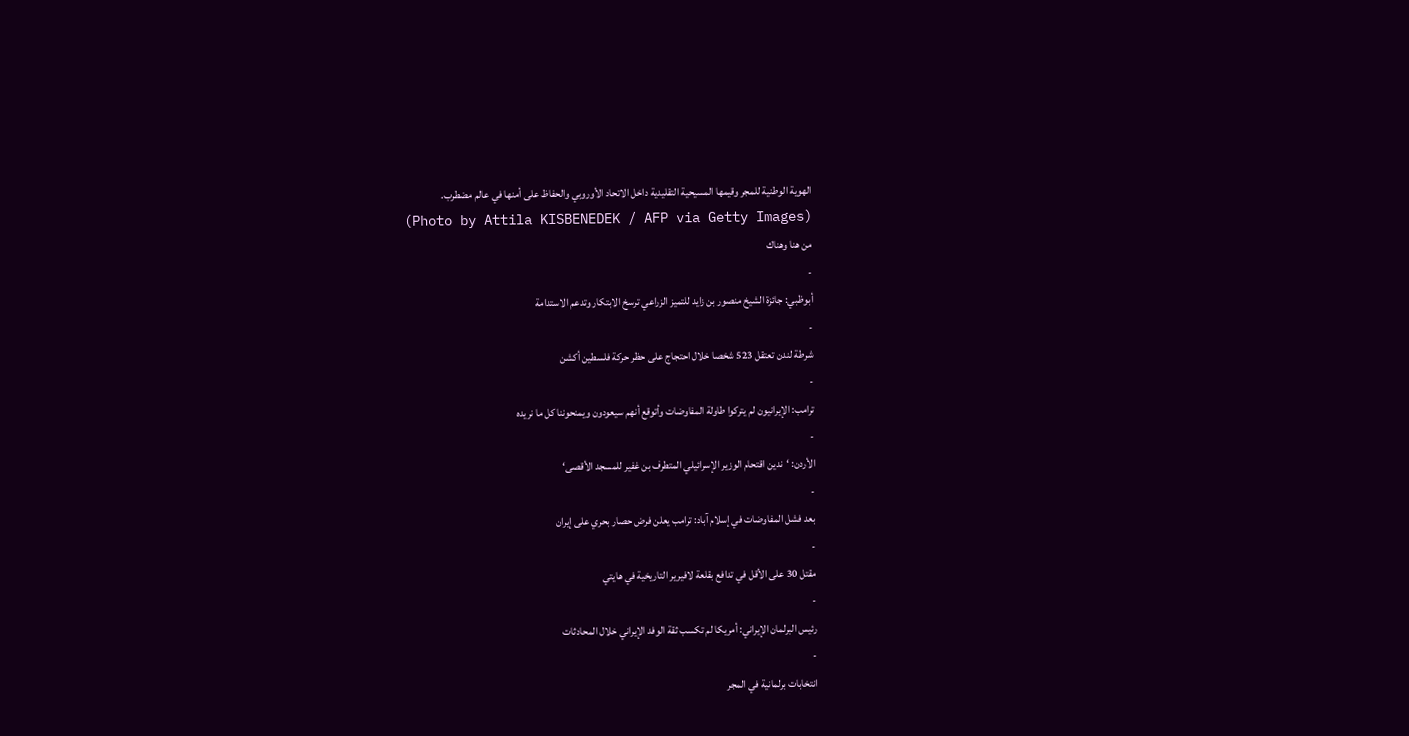الهوية الوطنية للمجر وقيمها المسيحية التقليدية داخل الاتحاد الأوروبي والحفاظ على أمنها في عالم مضطرب.
(Photo by Attila KISBENEDEK / AFP via Getty Images)
من هنا وهناك
-
أبوظبي: جائزة الشيخ منصور بن زايد للتميز الزراعي ترسخ الابتكار وتدعم الاستدامة
-
شرطة لندن تعتقل 523 شخصا خلال احتجاج على حظر حركة فلسطين أكشن
-
ترامب: الإيرانيون لم يتركوا طاولة المفاوضات وأتوقع أنهم سيعودون ويمنحوننا كل ما نريده
-
الأردن: ‘ندين اقتحام الوزير الإسرائيلي المتطرف بن غفير للمسجد الأقصى‘
-
بعد فشل المفاوضات في إسلام آباد: ترامب يعلن فرض حصار بحري على إيران
-
مقتل 30 على الأقل في تدافع بقلعة لافيرير التاريخية في هايتي
-
رئيس البرلمان الإيراني: أمريكا لم تكسب ثقة الوفد الإيراني خلال المحادثات
-
انتخابات برلمانية في المجر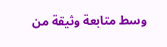وسط متابعة وثيقة من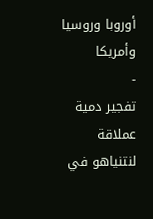أوروبا وروسيا وأمريكا
-
تفجير دمية عملاقة لنتنياهو في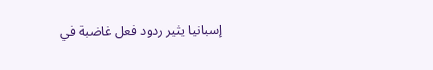إسبانيا يثير ردود فعل غاضبة في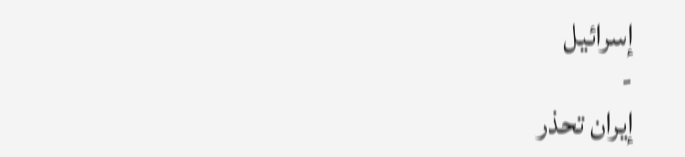إسرائيل
-
إيران تحذر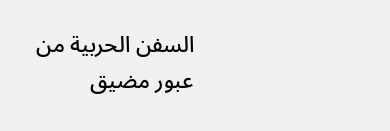السفن الحربية من عبور مضيق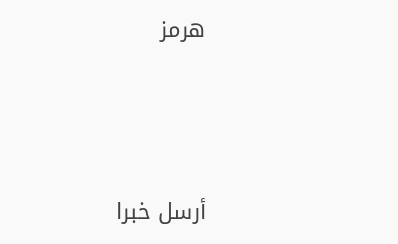هرمز





أرسل خبرا